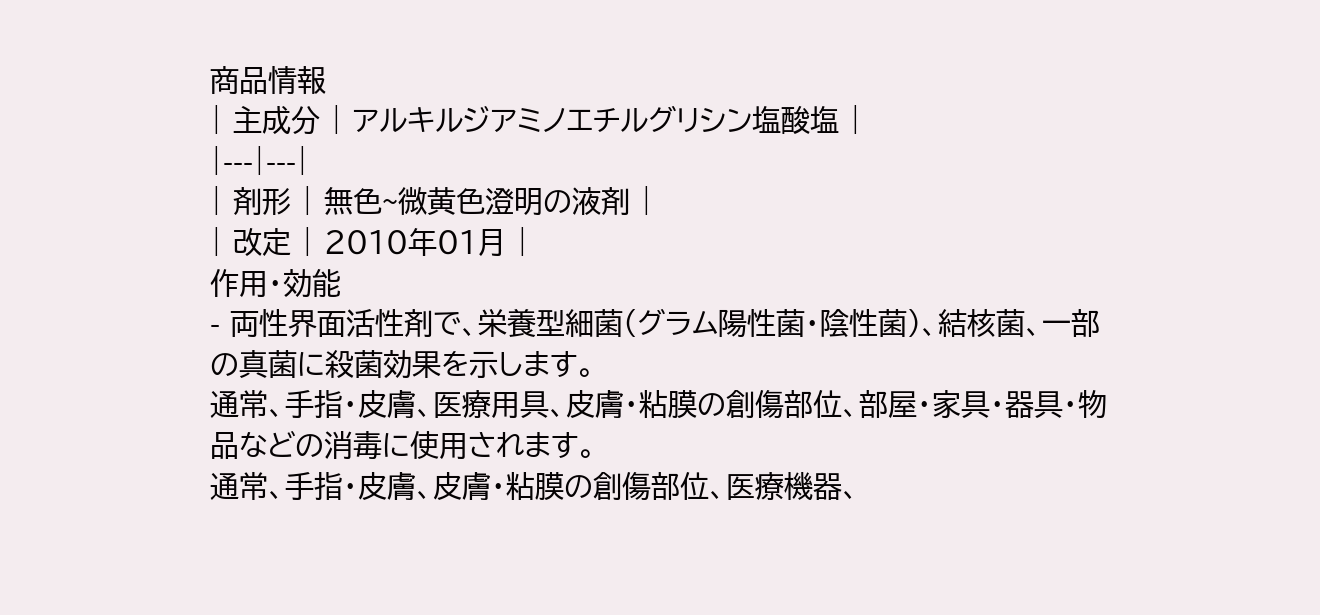商品情報
| 主成分 | アルキルジアミノエチルグリシン塩酸塩 |
|---|---|
| 剤形 | 無色~微黄色澄明の液剤 |
| 改定 | 2010年01月 |
作用・効能
- 両性界面活性剤で、栄養型細菌(グラム陽性菌・陰性菌)、結核菌、一部の真菌に殺菌効果を示します。
通常、手指・皮膚、医療用具、皮膚・粘膜の創傷部位、部屋・家具・器具・物品などの消毒に使用されます。
通常、手指・皮膚、皮膚・粘膜の創傷部位、医療機器、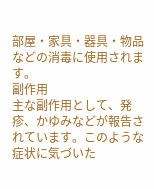部屋・家具・器具・物品などの消毒に使用されます。
副作用
主な副作用として、発疹、かゆみなどが報告されています。このような症状に気づいた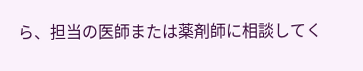ら、担当の医師または薬剤師に相談してく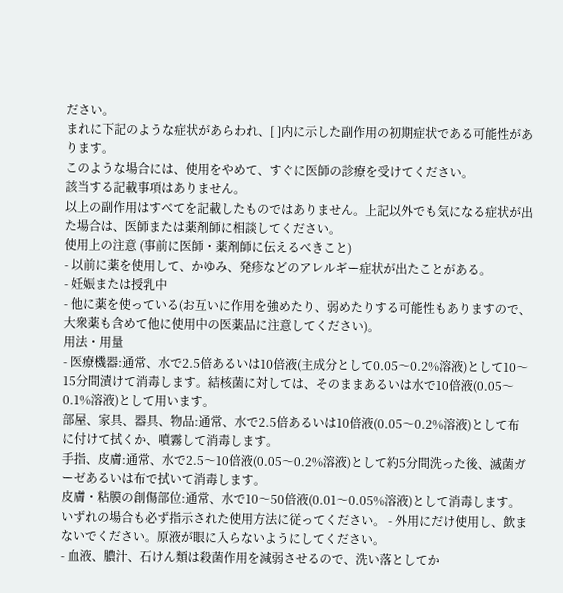ださい。
まれに下記のような症状があらわれ、[ ]内に示した副作用の初期症状である可能性があります。
このような場合には、使用をやめて、すぐに医師の診療を受けてください。
該当する記載事項はありません。
以上の副作用はすべてを記載したものではありません。上記以外でも気になる症状が出た場合は、医師または薬剤師に相談してください。
使用上の注意 (事前に医師・薬剤師に伝えるべきこと)
- 以前に薬を使用して、かゆみ、発疹などのアレルギー症状が出たことがある。
- 妊娠または授乳中
- 他に薬を使っている(お互いに作用を強めたり、弱めたりする可能性もありますので、大衆薬も含めて他に使用中の医薬品に注意してください)。
用法・用量
- 医療機器:通常、水で2.5倍あるいは10倍液(主成分として0.05〜0.2%溶液)として10〜15分間漬けて消毒します。結核菌に対しては、そのままあるいは水で10倍液(0.05〜0.1%溶液)として用います。
部屋、家具、器具、物品:通常、水で2.5倍あるいは10倍液(0.05〜0.2%溶液)として布に付けて拭くか、噴霧して消毒します。
手指、皮膚:通常、水で2.5〜10倍液(0.05〜0.2%溶液)として約5分間洗った後、滅菌ガーゼあるいは布で拭いて消毒します。
皮膚・粘膜の創傷部位:通常、水で10〜50倍液(0.01〜0.05%溶液)として消毒します。
いずれの場合も必ず指示された使用方法に従ってください。 - 外用にだけ使用し、飲まないでください。原液が眼に入らないようにしてください。
- 血液、膿汁、石けん類は殺菌作用を減弱させるので、洗い落としてか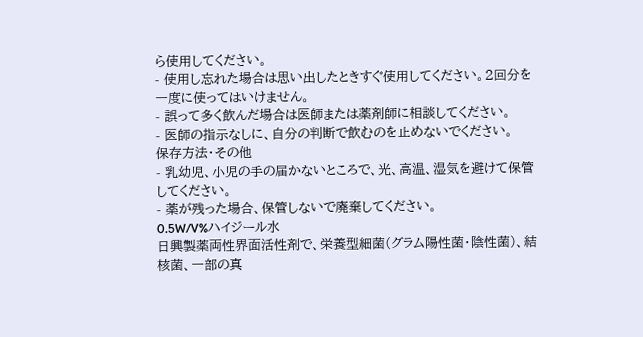ら使用してください。
- 使用し忘れた場合は思い出したときすぐ使用してください。2回分を一度に使ってはいけません。
- 誤って多く飲んだ場合は医師または薬剤師に相談してください。
- 医師の指示なしに、自分の判断で飲むのを止めないでください。
保存方法・その他
- 乳幼児、小児の手の届かないところで、光、高温、湿気を避けて保管してください。
- 薬が残った場合、保管しないで廃棄してください。
0.5W/V%ハイジール水
日興製薬両性界面活性剤で、栄養型細菌(グラム陽性菌・陰性菌)、結核菌、一部の真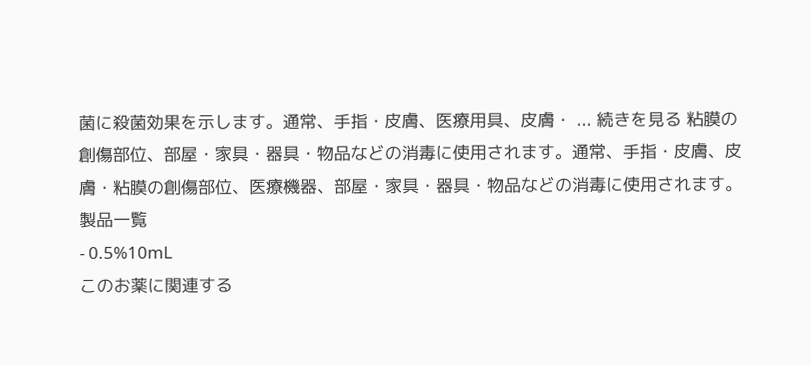菌に殺菌効果を示します。通常、手指・皮膚、医療用具、皮膚・ ... 続きを見る 粘膜の創傷部位、部屋・家具・器具・物品などの消毒に使用されます。通常、手指・皮膚、皮膚・粘膜の創傷部位、医療機器、部屋・家具・器具・物品などの消毒に使用されます。
製品一覧
- 0.5%10mL
このお薬に関連する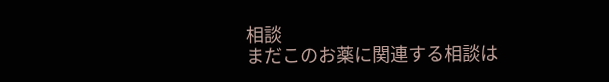相談
まだこのお薬に関連する相談は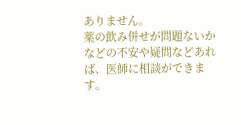ありません。
薬の飲み併せが問題ないかなどの不安や疑問などあれば、医師に相談ができます。